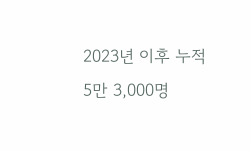2023년 이후 누적 5만 3,000명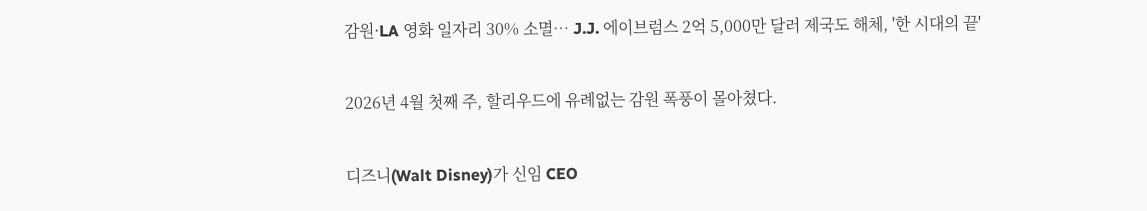감원·LA 영화 일자리 30% 소멸… J.J. 에이브럼스 2억 5,000만 달러 제국도 해체, '한 시대의 끝'

2026년 4월 첫째 주, 할리우드에 유례없는 감원 폭풍이 몰아쳤다.

디즈니(Walt Disney)가 신임 CEO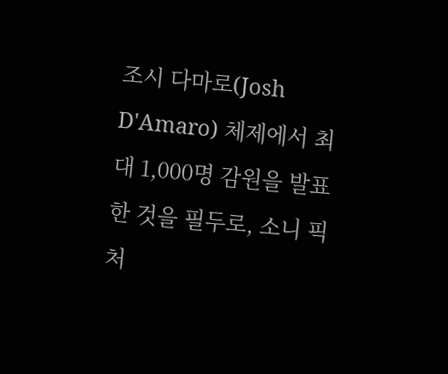조시 다마로(Josh D'Amaro) 체제에서 최대 1,000명 감원을 발표한 것을 필두로, 소니 픽처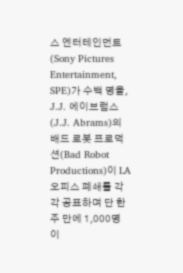스 엔터테인먼트(Sony Pictures Entertainment, SPE)가 수백 명을, J.J. 에이브럼스(J.J. Abrams)의 배드 로봇 프로덕션(Bad Robot Productions)이 LA 오피스 폐쇄를 각각 공표하며 단 한 주 만에 1,000명 이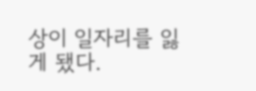상이 일자리를 잃게 됐다.